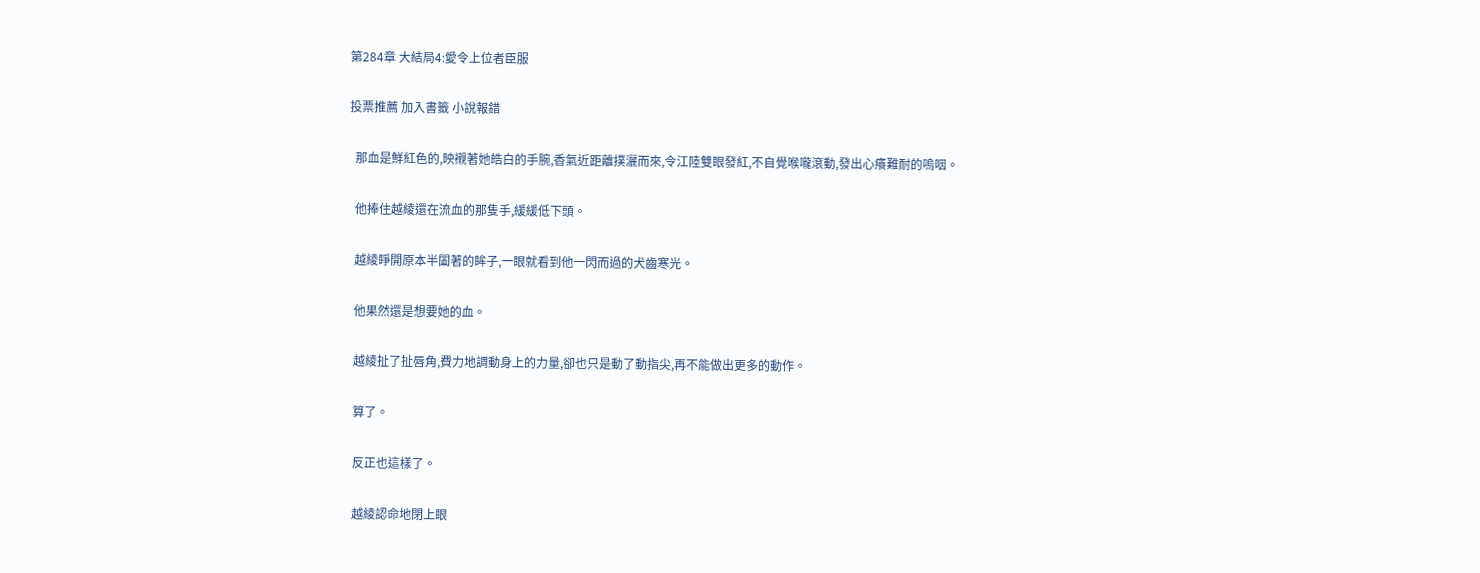第284章 大結局4:愛令上位者臣服

投票推薦 加入書籤 小說報錯

  那血是鮮紅色的,映襯著她皓白的手腕,香氣近距離撲灑而來,令江陸雙眼發紅,不自覺喉嚨滾動,發出心癢難耐的嗚咽。

  他捧住越綾還在流血的那隻手,緩緩低下頭。

  越綾睜開原本半闔著的眸子,一眼就看到他一閃而過的犬齒寒光。

  他果然還是想要她的血。

  越綾扯了扯唇角,費力地調動身上的力量,卻也只是動了動指尖,再不能做出更多的動作。

  算了。

  反正也這樣了。

  越綾認命地閉上眼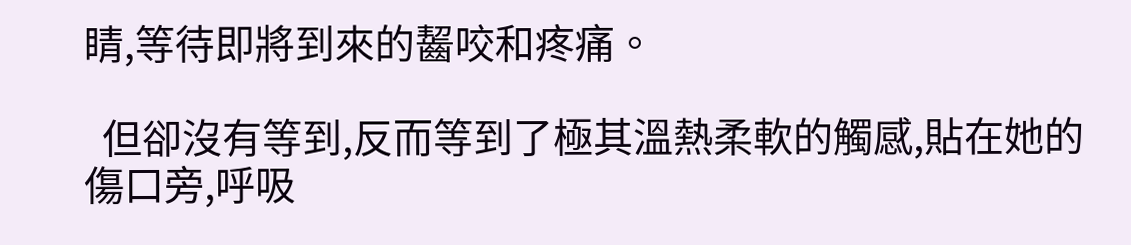睛,等待即將到來的齧咬和疼痛。

  但卻沒有等到,反而等到了極其溫熱柔軟的觸感,貼在她的傷口旁,呼吸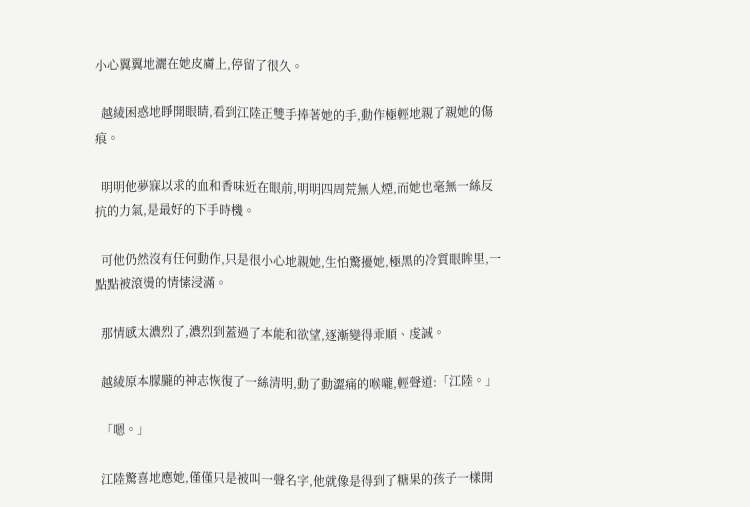小心翼翼地灑在她皮膚上,停留了很久。

  越綾困惑地睜開眼睛,看到江陸正雙手捧著她的手,動作極輕地親了親她的傷痕。

  明明他夢寐以求的血和香味近在眼前,明明四周荒無人煙,而她也毫無一絲反抗的力氣,是最好的下手時機。

  可他仍然沒有任何動作,只是很小心地親她,生怕驚擾她,極黑的冷質眼眸里,一點點被滾燙的情愫浸滿。

  那情感太濃烈了,濃烈到蓋過了本能和欲望,逐漸變得乖順、虔誠。

  越綾原本朦朧的神志恢復了一絲清明,動了動澀痛的喉嚨,輕聲道:「江陸。」

  「嗯。」

  江陸驚喜地應她,僅僅只是被叫一聲名字,他就像是得到了糖果的孩子一樣開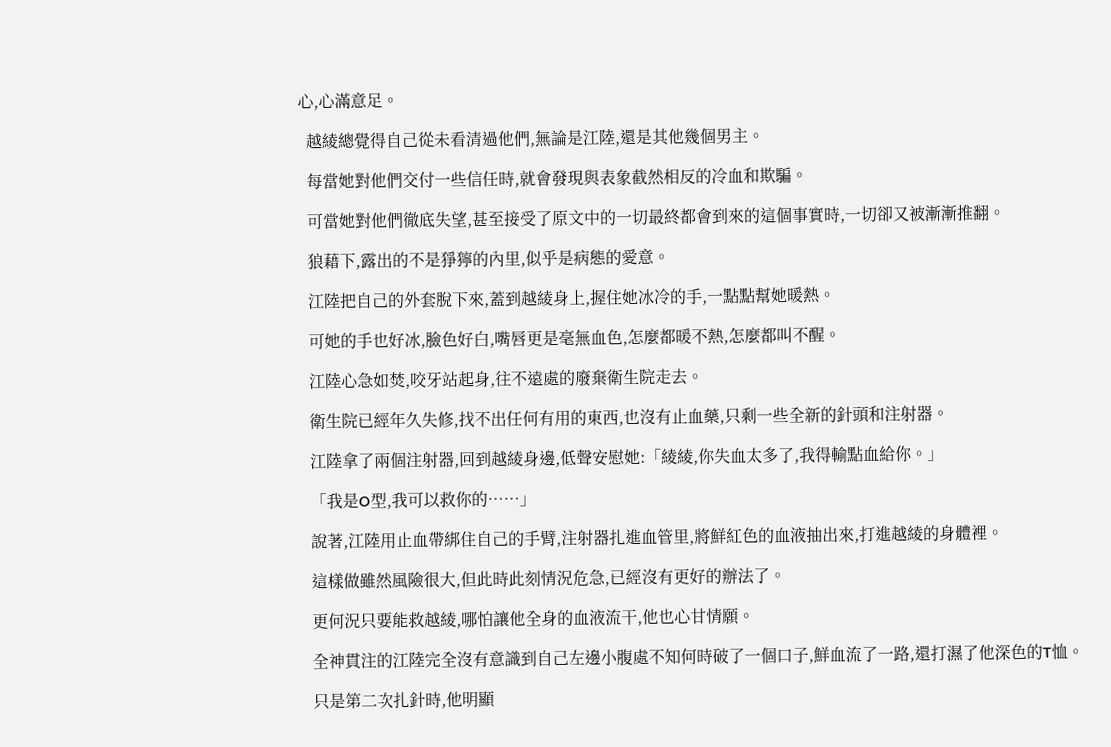心,心滿意足。

  越綾總覺得自己從未看清過他們,無論是江陸,還是其他幾個男主。

  每當她對他們交付一些信任時,就會發現與表象截然相反的冷血和欺騙。

  可當她對他們徹底失望,甚至接受了原文中的一切最終都會到來的這個事實時,一切卻又被漸漸推翻。

  狼藉下,露出的不是猙獰的內里,似乎是病態的愛意。

  江陸把自己的外套脫下來,蓋到越綾身上,握住她冰冷的手,一點點幫她暖熱。

  可她的手也好冰,臉色好白,嘴唇更是毫無血色,怎麼都暖不熱,怎麼都叫不醒。

  江陸心急如焚,咬牙站起身,往不遠處的廢棄衛生院走去。

  衛生院已經年久失修,找不出任何有用的東西,也沒有止血藥,只剩一些全新的針頭和注射器。

  江陸拿了兩個注射器,回到越綾身邊,低聲安慰她:「綾綾,你失血太多了,我得輸點血給你。」

  「我是O型,我可以救你的……」

  說著,江陸用止血帶綁住自己的手臂,注射器扎進血管里,將鮮紅色的血液抽出來,打進越綾的身體裡。

  這樣做雖然風險很大,但此時此刻情況危急,已經沒有更好的辦法了。

  更何況只要能救越綾,哪怕讓他全身的血液流干,他也心甘情願。

  全神貫注的江陸完全沒有意識到自己左邊小腹處不知何時破了一個口子,鮮血流了一路,還打濕了他深色的T恤。

  只是第二次扎針時,他明顯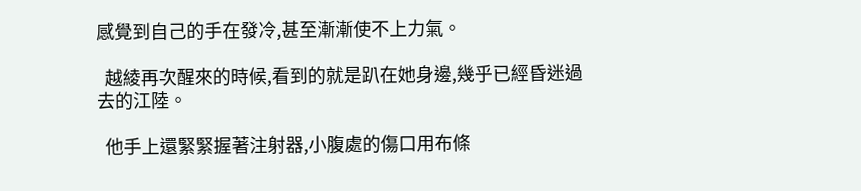感覺到自己的手在發冷,甚至漸漸使不上力氣。

  越綾再次醒來的時候,看到的就是趴在她身邊,幾乎已經昏迷過去的江陸。

  他手上還緊緊握著注射器,小腹處的傷口用布條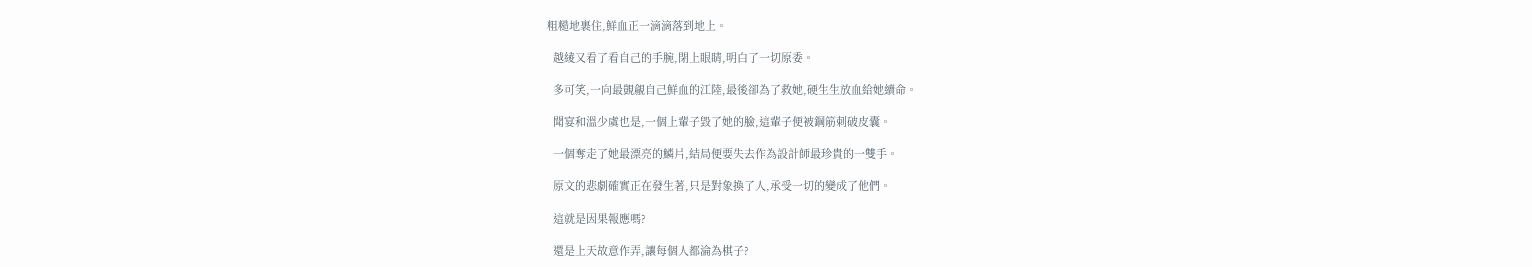粗糙地裹住,鮮血正一滴滴落到地上。

  越綾又看了看自己的手腕,閉上眼睛,明白了一切原委。

  多可笑,一向最覬覦自己鮮血的江陸,最後卻為了救她,硬生生放血給她續命。

  聞宴和溫少虞也是,一個上輩子毀了她的臉,這輩子便被鋼筋刺破皮囊。

  一個奪走了她最漂亮的鱗片,結局便要失去作為設計師最珍貴的一雙手。

  原文的悲劇確實正在發生著,只是對象換了人,承受一切的變成了他們。

  這就是因果報應嗎?

  還是上天故意作弄,讓每個人都淪為棋子?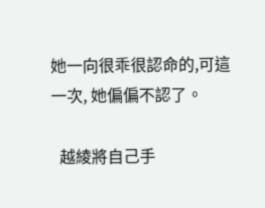她一向很乖很認命的,可這一次, 她偏偏不認了。

  越綾將自己手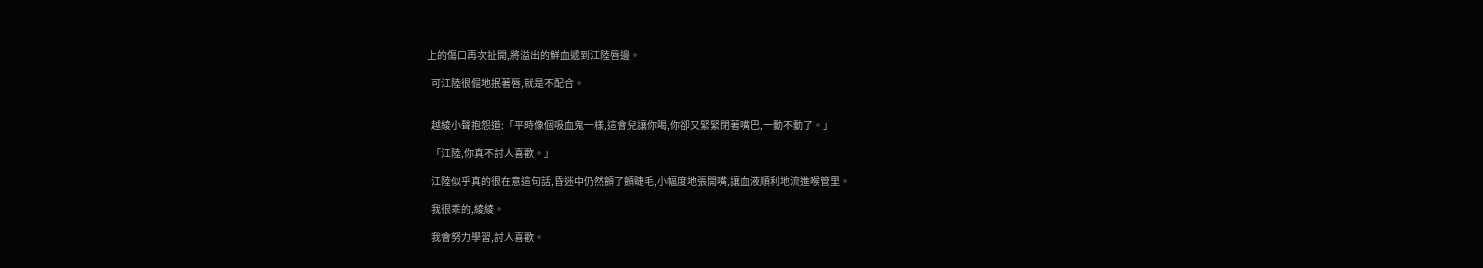上的傷口再次扯開,將溢出的鮮血遞到江陸唇邊。

  可江陸很倔地抿著唇,就是不配合。


  越綾小聲抱怨道:「平時像個吸血鬼一樣,這會兒讓你喝,你卻又緊緊閉著嘴巴,一動不動了。」

  「江陸,你真不討人喜歡。」

  江陸似乎真的很在意這句話,昏迷中仍然顫了顫睫毛,小幅度地張開嘴,讓血液順利地流進喉管里。

  我很乖的,綾綾。

  我會努力學習,討人喜歡。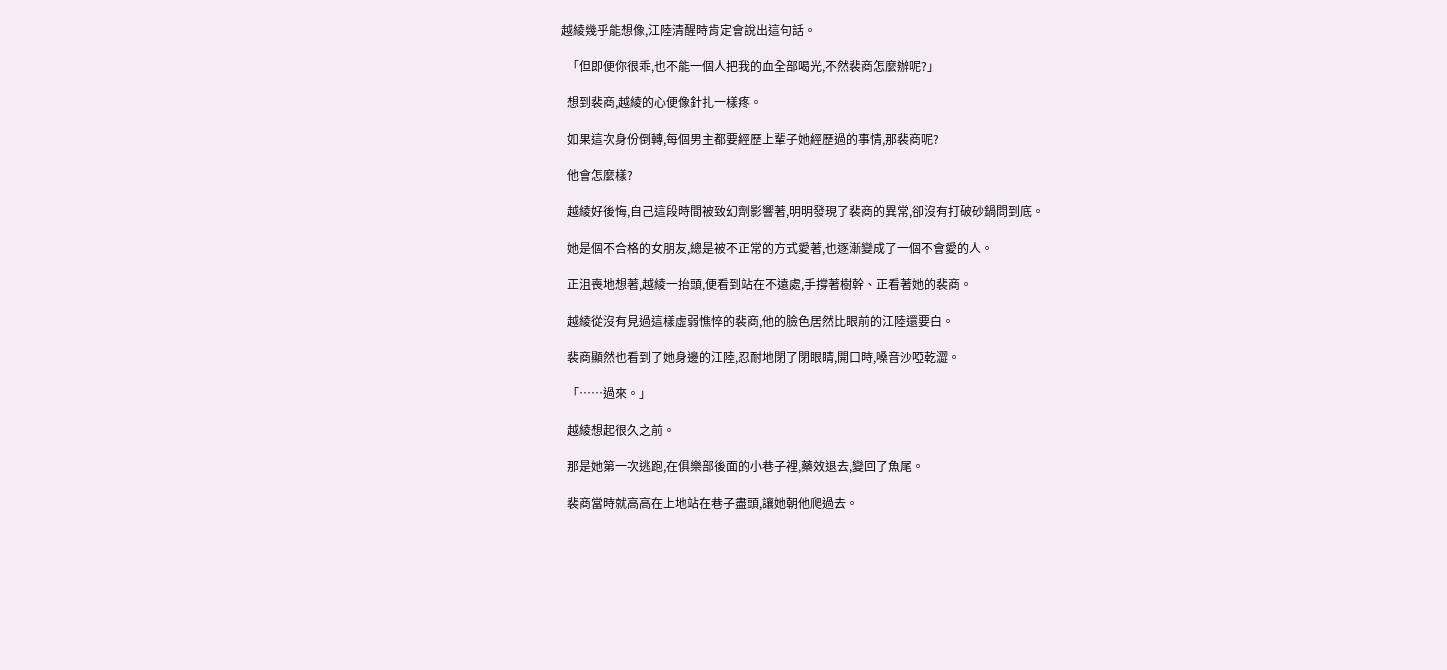越綾幾乎能想像,江陸清醒時肯定會說出這句話。

  「但即便你很乖,也不能一個人把我的血全部喝光,不然裴商怎麼辦呢?」

  想到裴商,越綾的心便像針扎一樣疼。

  如果這次身份倒轉,每個男主都要經歷上輩子她經歷過的事情,那裴商呢?

  他會怎麼樣?

  越綾好後悔,自己這段時間被致幻劑影響著,明明發現了裴商的異常,卻沒有打破砂鍋問到底。

  她是個不合格的女朋友,總是被不正常的方式愛著,也逐漸變成了一個不會愛的人。

  正沮喪地想著,越綾一抬頭,便看到站在不遠處,手撐著樹幹、正看著她的裴商。

  越綾從沒有見過這樣虛弱憔悴的裴商,他的臉色居然比眼前的江陸還要白。

  裴商顯然也看到了她身邊的江陸,忍耐地閉了閉眼睛,開口時,嗓音沙啞乾澀。

  「……過來。」

  越綾想起很久之前。

  那是她第一次逃跑,在俱樂部後面的小巷子裡,藥效退去,變回了魚尾。

  裴商當時就高高在上地站在巷子盡頭,讓她朝他爬過去。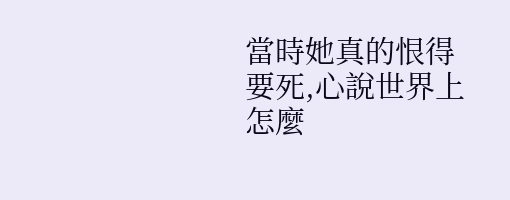當時她真的恨得要死,心說世界上怎麼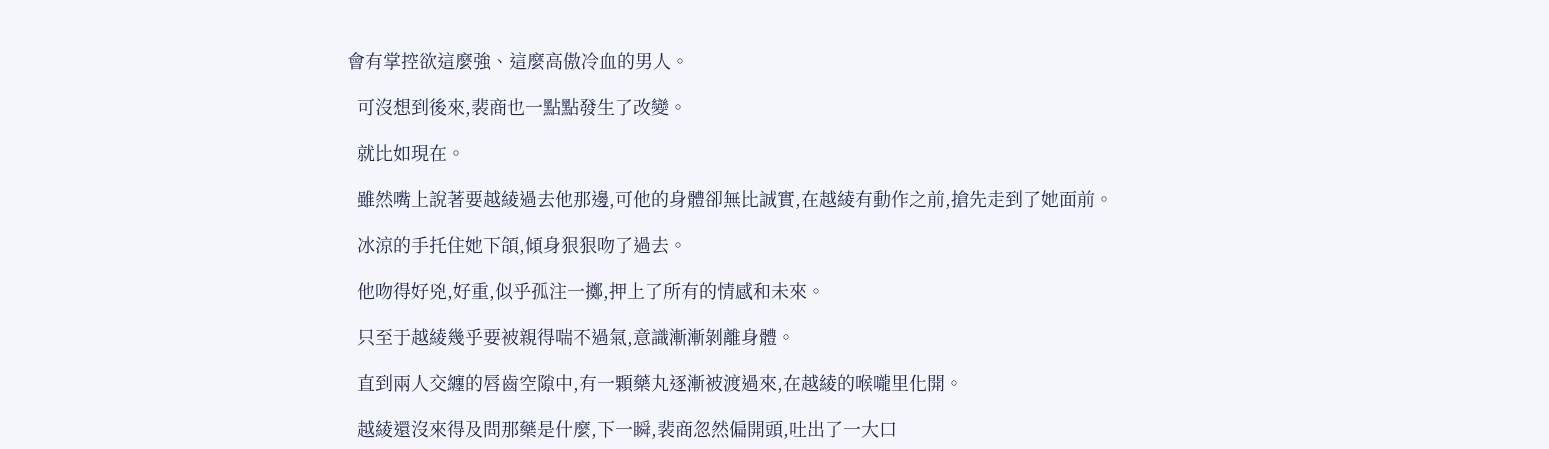會有掌控欲這麼強、這麼高傲冷血的男人。

  可沒想到後來,裴商也一點點發生了改變。

  就比如現在。

  雖然嘴上說著要越綾過去他那邊,可他的身體卻無比誠實,在越綾有動作之前,搶先走到了她面前。

  冰涼的手托住她下頜,傾身狠狠吻了過去。

  他吻得好兇,好重,似乎孤注一擲,押上了所有的情感和未來。

  只至于越綾幾乎要被親得喘不過氣,意識漸漸剝離身體。

  直到兩人交纏的唇齒空隙中,有一顆藥丸逐漸被渡過來,在越綾的喉嚨里化開。

  越綾還沒來得及問那藥是什麼,下一瞬,裴商忽然偏開頭,吐出了一大口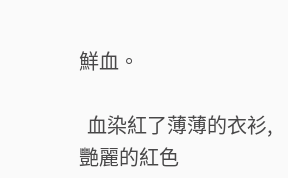鮮血。

  血染紅了薄薄的衣衫,艷麗的紅色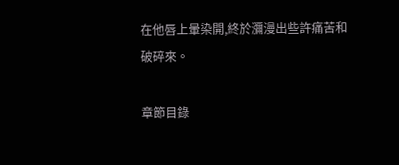在他唇上暈染開,終於瀰漫出些許痛苦和破碎來。

章節目錄